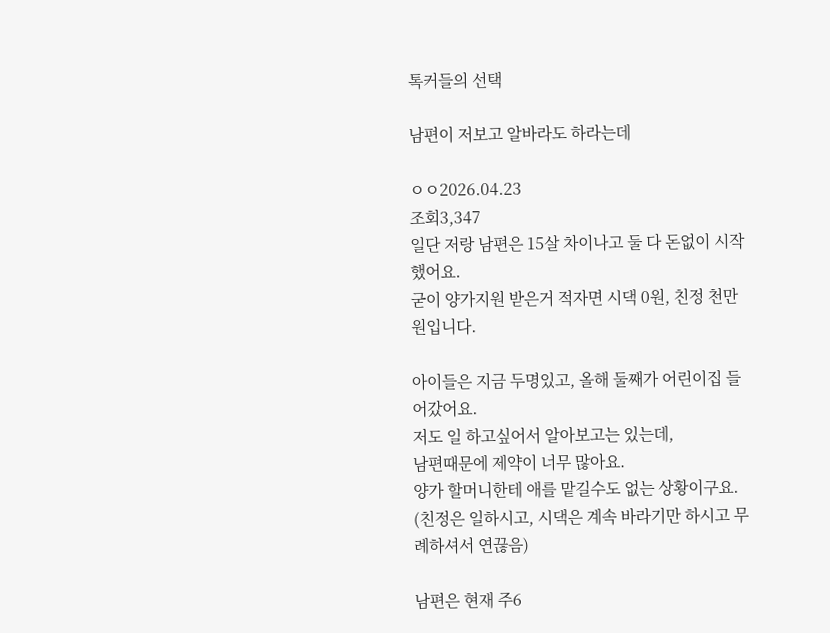톡커들의 선택

남편이 저보고 알바라도 하라는데

ㅇㅇ2026.04.23
조회3,347
일단 저랑 남편은 15살 차이나고 둘 다 돈없이 시작했어요.
굳이 양가지원 받은거 적자면 시댁 0원, 친정 천만원입니다.

아이들은 지금 두명있고, 올해 둘째가 어린이집 들어갔어요.
저도 일 하고싶어서 알아보고는 있는데,
남편때문에 제약이 너무 많아요.
양가 할머니한테 애를 맡길수도 없는 상황이구요.
(친정은 일하시고, 시댁은 계속 바라기만 하시고 무례하셔서 연끊음)

남편은 현재 주6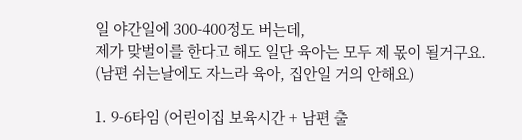일 야간일에 300-400정도 버는데,
제가 맞벌이를 한다고 해도 일단 육아는 모두 제 몫이 될거구요. (남편 쉬는날에도 자느라 육아, 집안일 거의 안해요)

1. 9-6타임 (어린이집 보육시간 + 남편 출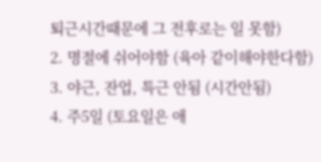퇴근시간때문에 그 전후로는 일 못함)
2. 명절에 쉬어야함 (육아 같이해야한다함)
3. 야근, 잔업, 특근 안됨 (시간안됨)
4. 주5일 (토요일은 애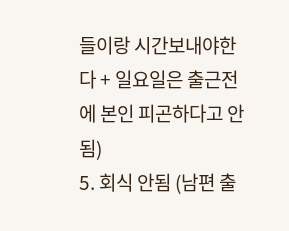들이랑 시간보내야한다 + 일요일은 출근전에 본인 피곤하다고 안됨)
5. 회식 안됨 (남편 출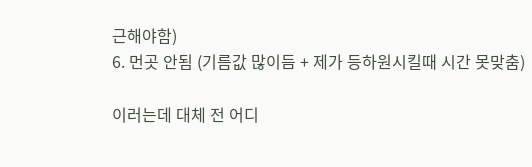근해야함)
6. 먼곳 안됨 (기름값 많이듬 + 제가 등하원시킬때 시간 못맞춤)

이러는데 대체 전 어디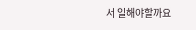서 일해야할까요